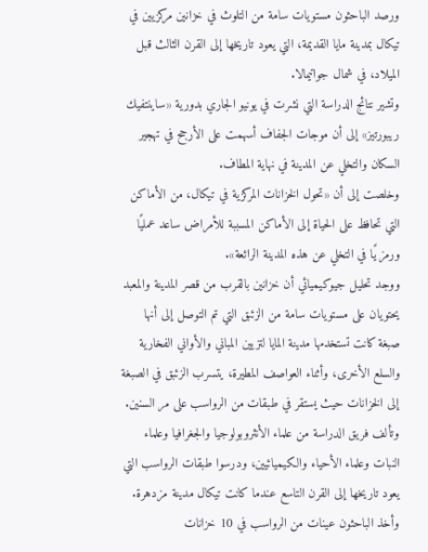ورصد الباحثون مستويات سامة من التلوث في خزانين مركزيين في تيكال بمدينة مايا القديمة، التي يعود تاريخها إلى القرن الثالث قبل الميلاد، في شمال جواتيمالا.
وتشير نتائج الدراسة التي نشرت في يونيو الجاري بدورية «ساينتفيك ريبورتيز» إلى أن موجات الجفاف أسهمت على الأرجح في تهجير السكان والتخلي عن المدينة في نهاية المطاف.
وخلصت إلى أن «تحول الخزانات المركزية في تيكال، من الأماكن التي تحافظ على الحياة إلى الأماكن المسببة للأمراض ساعد عمليًا ورمزيًا في التخلي عن هذه المدينة الرائعة».
ووجد تحليل جيوكيميائي أن خزانين بالقرب من قصر المدينة والمعبد يحتويان على مستويات سامة من الزئبق التي تم التوصل إلى أنها صبغة كانت تستخدمها مدينة المايا لتزيين المباني والأواني الفخارية والسلع الأخرى، وأثناء العواصف المطيرة، يتسرب الزئبق في الصبغة إلى الخزانات حيث يستقر في طبقات من الرواسب على مر السنين.
وتألف فريق الدراسة من علماء الأنثروبولوجيا والجغرافيا وعلماء النبات وعلماء الأحياء والكيميائيين، ودرسوا طبقات الرواسب التي يعود تاريخها إلى القرن التاسع عندما كانت تيكال مدينة مزدهرة.
وأخذ الباحثون عينات من الرواسب في 10 خزانات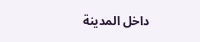داخل المدينة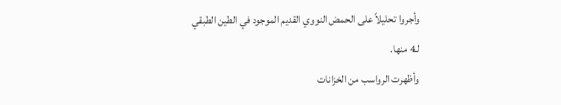وأجروا تحليلاً على الحمض النووي القديم الموجود في الطين الطبقي لـ4 منها.
وأظهرت الرواسب من الخزانات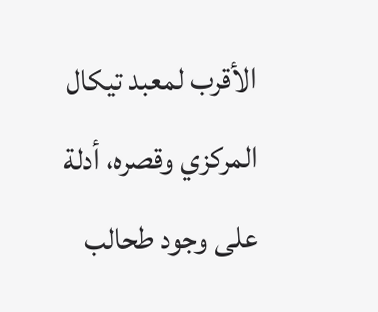الأقرب لمعبد تيكال المركزي وقصره، أدلة على وجود طحالب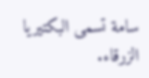سامة تسمى البكتيريا الزرقاء.